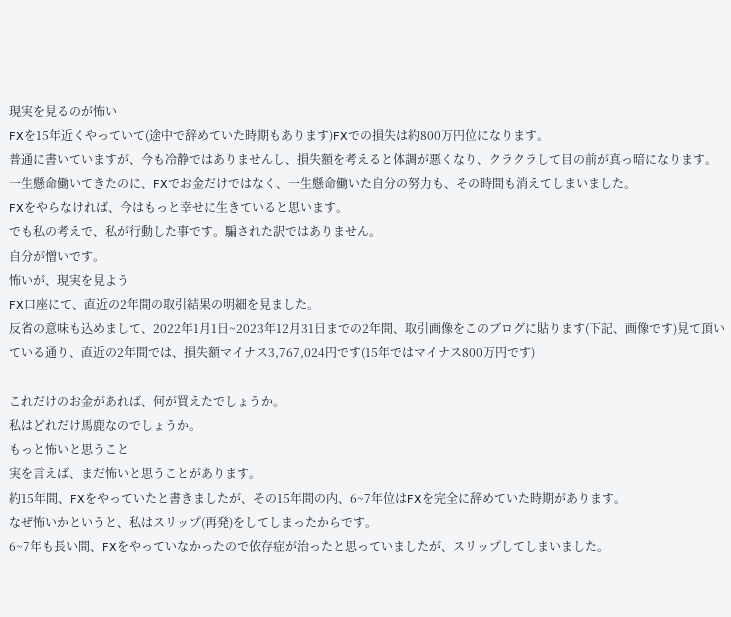現実を見るのが怖い
FXを15年近くやっていて(途中で辞めていた時期もあります)FXでの損失は約800万円位になります。
普通に書いていますが、今も冷静ではありませんし、損失額を考えると体調が悪くなり、クラクラして目の前が真っ暗になります。
一生懸命働いてきたのに、FXでお金だけではなく、一生懸命働いた自分の努力も、その時間も消えてしまいました。
FXをやらなければ、今はもっと幸せに生きていると思います。
でも私の考えで、私が行動した事です。騙された訳ではありません。
自分が憎いです。
怖いが、現実を見よう
FX口座にて、直近の2年間の取引結果の明細を見ました。
反省の意味も込めまして、2022年1月1日~2023年12月31日までの2年間、取引画像をこのブログに貼ります(下記、画像です)見て頂いている通り、直近の2年間では、損失額マイナス3,767,024円です(15年ではマイナス800万円です)

これだけのお金があれば、何が買えたでしょうか。
私はどれだけ馬鹿なのでしょうか。
もっと怖いと思うこと
実を言えば、まだ怖いと思うことがあります。
約15年間、FXをやっていたと書きましたが、その15年間の内、6~7年位はFXを完全に辞めていた時期があります。
なぜ怖いかというと、私はスリップ(再発)をしてしまったからです。
6~7年も長い間、FXをやっていなかったので依存症が治ったと思っていましたが、スリップしてしまいました。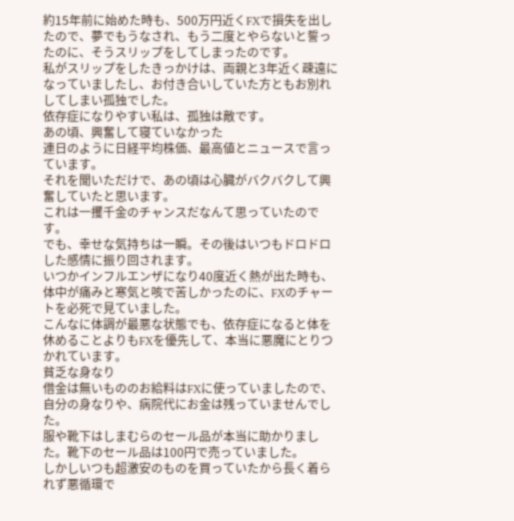約15年前に始めた時も、500万円近くFXで損失を出したので、夢でもうなされ、もう二度とやらないと誓ったのに、そうスリップをしてしまったのです。
私がスリップをしたきっかけは、両親と3年近く疎遠になっていましたし、お付き合いしていた方ともお別れしてしまい孤独でした。
依存症になりやすい私は、孤独は敵です。
あの頃、興奮して寝ていなかった
連日のように日経平均株価、最高値とニュースで言っています。
それを聞いただけで、あの頃は心臓がバクバクして興奮していたと思います。
これは一攫千金のチャンスだなんて思っていたのです。
でも、幸せな気持ちは一瞬。その後はいつもドロドロした感情に振り回されます。
いつかインフルエンザになり40度近く熱が出た時も、体中が痛みと寒気と咳で苦しかったのに、FXのチャートを必死で見ていました。
こんなに体調が最悪な状態でも、依存症になると体を休めることよりもFXを優先して、本当に悪魔にとりつかれています。
貧乏な身なり
借金は無いもののお給料はFXに使っていましたので、自分の身なりや、病院代にお金は残っていませんでした。
服や靴下はしまむらのセール品が本当に助かりました。靴下のセール品は100円で売っていました。
しかしいつも超激安のものを買っていたから長く着られず悪循環で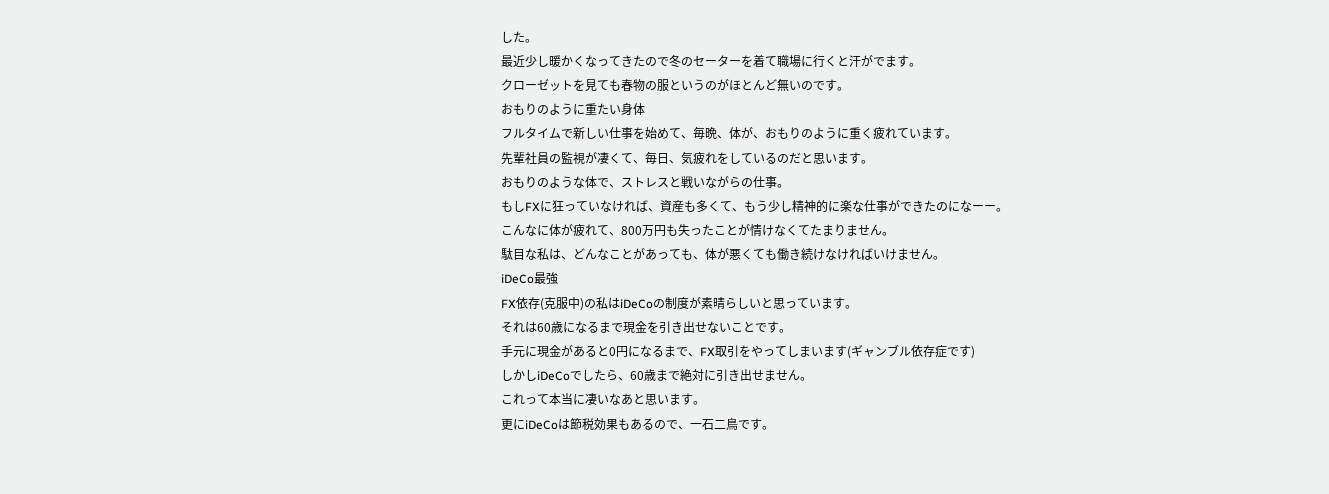した。
最近少し暖かくなってきたので冬のセーターを着て職場に行くと汗がでます。
クローゼットを見ても春物の服というのがほとんど無いのです。
おもりのように重たい身体
フルタイムで新しい仕事を始めて、毎晩、体が、おもりのように重く疲れています。
先輩社員の監視が凄くて、毎日、気疲れをしているのだと思います。
おもりのような体で、ストレスと戦いながらの仕事。
もしFXに狂っていなければ、資産も多くて、もう少し精神的に楽な仕事ができたのになーー。
こんなに体が疲れて、800万円も失ったことが情けなくてたまりません。
駄目な私は、どんなことがあっても、体が悪くても働き続けなければいけません。
iDeCo最強
FX依存(克服中)の私はiDeCoの制度が素晴らしいと思っています。
それは60歳になるまで現金を引き出せないことです。
手元に現金があると0円になるまで、FX取引をやってしまいます(ギャンブル依存症です)
しかしiDeCoでしたら、60歳まで絶対に引き出せません。
これって本当に凄いなあと思います。
更にiDeCoは節税効果もあるので、一石二鳥です。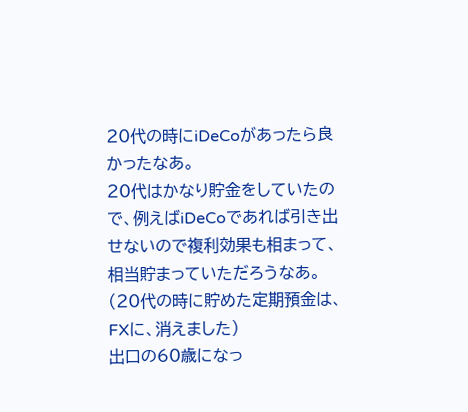20代の時にiDeCoがあったら良かったなあ。
20代はかなり貯金をしていたので、例えばiDeCoであれば引き出せないので複利効果も相まって、相当貯まっていただろうなあ。
(20代の時に貯めた定期預金は、FXに、消えました)
出口の60歳になっ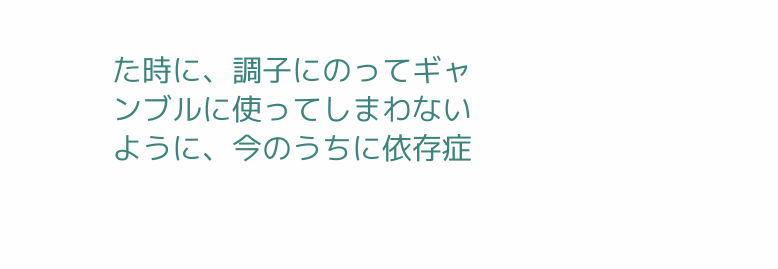た時に、調子にのってギャンブルに使ってしまわないように、今のうちに依存症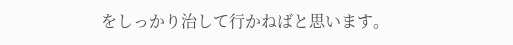をしっかり治して行かねばと思います。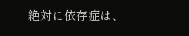絶対に依存症は、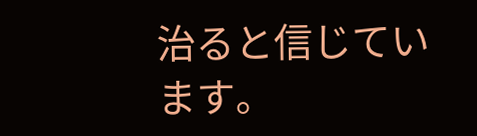治ると信じています。